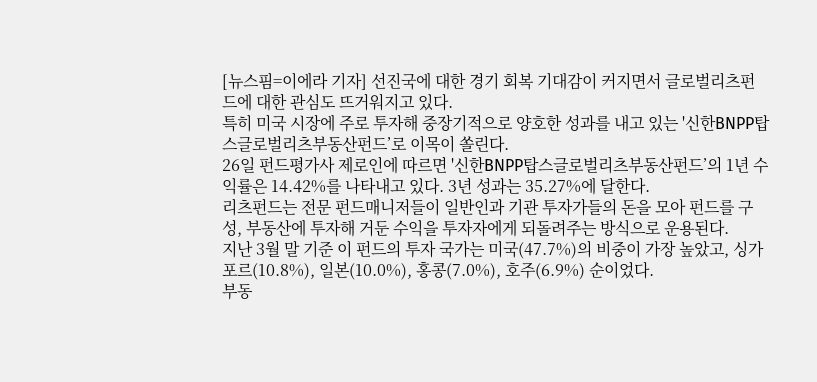[뉴스핌=이에라 기자] 선진국에 대한 경기 회복 기대감이 커지면서 글로벌리츠펀드에 대한 관심도 뜨거워지고 있다.
특히 미국 시장에 주로 투자해 중장기적으로 양호한 성과를 내고 있는 '신한BNPP탑스글로벌리츠부동산펀드’로 이목이 쏠린다.
26일 펀드평가사 제로인에 따르면 '신한BNPP탑스글로벌리츠부동산펀드’의 1년 수익률은 14.42%를 나타내고 있다. 3년 성과는 35.27%에 달한다.
리츠펀드는 전문 펀드매니저들이 일반인과 기관 투자가들의 돈을 모아 펀드를 구성, 부동산에 투자해 거둔 수익을 투자자에게 되돌려주는 방식으로 운용된다.
지난 3월 말 기준 이 펀드의 투자 국가는 미국(47.7%)의 비중이 가장 높았고, 싱가포르(10.8%), 일본(10.0%), 홍콩(7.0%), 호주(6.9%) 순이었다.
부동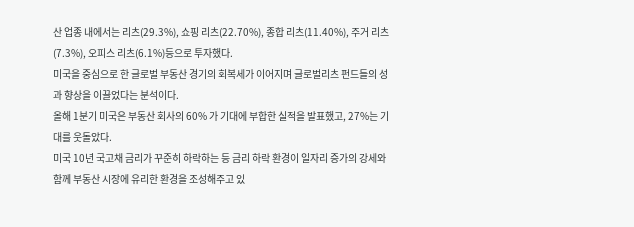산 업종 내에서는 리츠(29.3%), 쇼핑 리츠(22.70%), 종합 리츠(11.40%), 주거 리츠(7.3%), 오피스 리츠(6.1%)등으로 투자했다.
미국을 중심으로 한 글로벌 부동산 경기의 회복세가 이어지며 글로벌리츠 펀드들의 성과 향상을 이끌었다는 분석이다.
올해 1분기 미국은 부동산 회사의 60% 가 기대에 부합한 실적을 발표했고, 27%는 기대를 웃돌았다.
미국 10년 국고채 금리가 꾸준히 하락하는 등 금리 하락 환경이 일자리 증가의 강세와 함께 부동산 시장에 유리한 환경을 조성해주고 있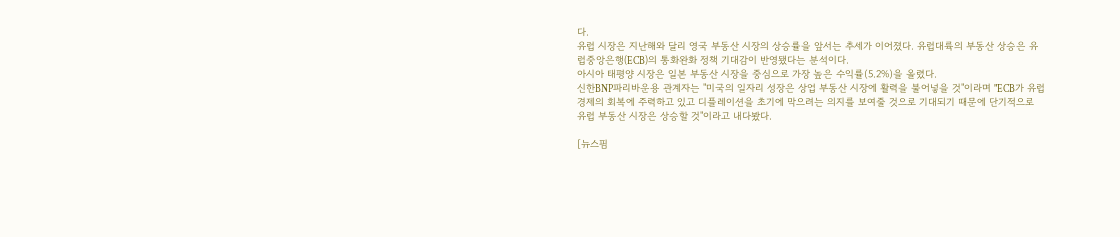다.
유럽 시장은 지난해와 달리 영국 부동산 시장의 상승률을 앞서는 추세가 이어졌다. 유럽대륙의 부동산 상승은 유럽중앙은행(ECB)의 통화완화 정책 기대감이 반영됐다는 분석이다.
아시아 태평양 시장은 일본 부동산 시장을 중심으로 가장 높은 수익률(5.2%)을 올렸다.
신한BNP파리바운용 관계자는 "미국의 일자리 성장은 상업 부동산 시장에 활력을 불어넣을 것"이라며 "ECB가 유럽경제의 회복에 주력하고 있고 디플레이션을 초기에 막으려는 의지를 보여줄 것으로 기대되기 때문에 단기적으로 유럽 부동산 시장은 상승할 것"이라고 내다봤다.

[뉴스핌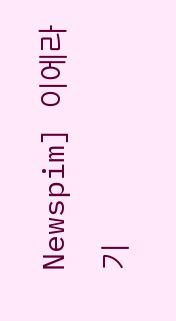Newspim] 이에라 기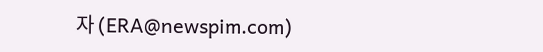자 (ERA@newspim.com)